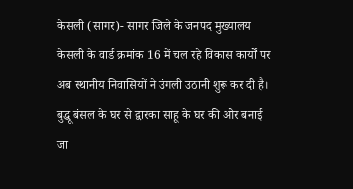केसली (सागर)- सागर जिले के जनपद मुख्यालय केसली के वार्ड क्रमांक 16 में चल रहे विकास कार्यों पर अब स्थानीय निवासियों ने उंगली उठानी शुरू कर दी है। बुद्धू बंसल के घर से द्वारका साहू के घर की ओर बनाई जा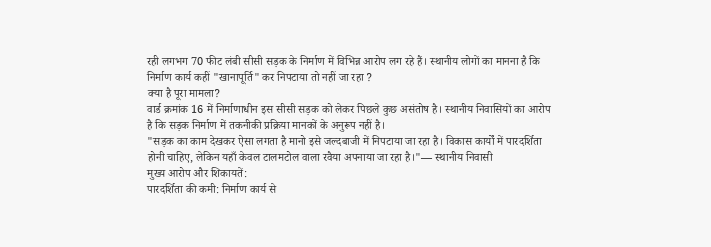रही लगभग 70 फीट लंबी सीसी सड़क के निर्माण में विभिन्न आरोप लग रहे हैं। स्थानीय लोगों का मानना है कि निर्माण कार्य कहीं "खानापूर्ति" कर निपटाया तो नहीं जा रहा ?
क्या है पूरा मामला?
वार्ड क्रमांक 16 में निर्माणाधीन इस सीसी सड़क को लेकर पिछले कुछ असंतोष है। स्थानीय निवासियों का आरोप है कि सड़क निर्माण में तकनीकी प्रक्रिया मानकों के अनुरूप नहीं है।
"सड़क का काम देखकर ऐसा लगता है मानो इसे जल्दबाजी में निपटाया जा रहा है। विकास कार्यों में पारदर्शिता होनी चाहिए, लेकिन यहाँ केवल टालमटोल वाला रवैया अपनाया जा रहा है।"— स्थानीय निवासी
मुख्य आरोप और शिकायतें:
पारदर्शिता की कमी: निर्माण कार्य से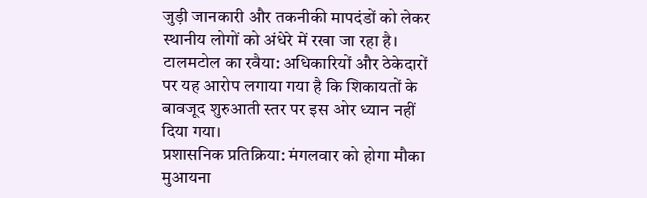जुड़ी जानकारी और तकनीकी मापदंडों को लेकर स्थानीय लोगों को अंधेरे में रखा जा रहा है।
टालमटोल का रवैया: अधिकारियों और ठेकेदारों पर यह आरोप लगाया गया है कि शिकायतों के बावजूद शुरुआती स्तर पर इस ओर ध्यान नहीं दिया गया।
प्रशासनिक प्रतिक्रिया: मंगलवार को होगा मौका मुआयना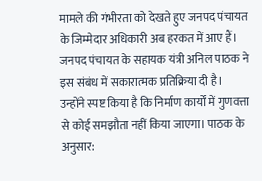मामले की गंभीरता को देखते हुए जनपद पंचायत के जिम्मेदार अधिकारी अब हरकत में आए हैं। जनपद पंचायत के सहायक यंत्री अनिल पाठक ने इस संबंध में सकारात्मक प्रतिक्रिया दी है।
उन्होंने स्पष्ट किया है कि निर्माण कार्यों में गुणवत्ता से कोई समझौता नहीं किया जाएगा। पाठक के अनुसार: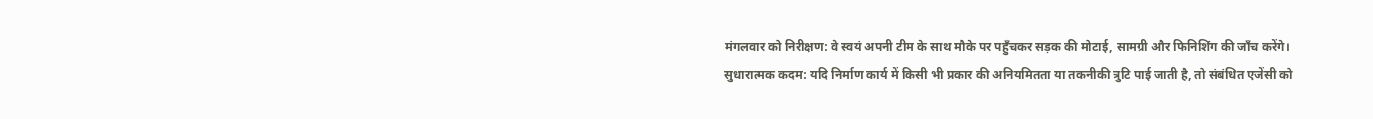मंगलवार को निरीक्षण: वे स्वयं अपनी टीम के साथ मौके पर पहुँचकर सड़क की मोटाई, सामग्री और फिनिशिंग की जाँच करेंगे।
सुधारात्मक कदम: यदि निर्माण कार्य में किसी भी प्रकार की अनियमितता या तकनीकी त्रुटि पाई जाती है, तो संबंधित एजेंसी को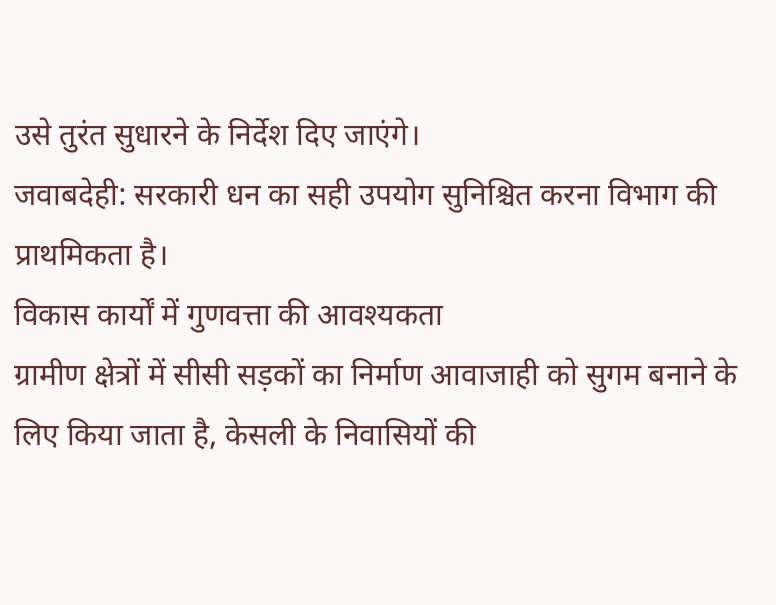उसे तुरंत सुधारने के निर्देश दिए जाएंगे।
जवाबदेही: सरकारी धन का सही उपयोग सुनिश्चित करना विभाग की प्राथमिकता है।
विकास कार्यों में गुणवत्ता की आवश्यकता
ग्रामीण क्षेत्रों में सीसी सड़कों का निर्माण आवाजाही को सुगम बनाने के लिए किया जाता है, केसली के निवासियों की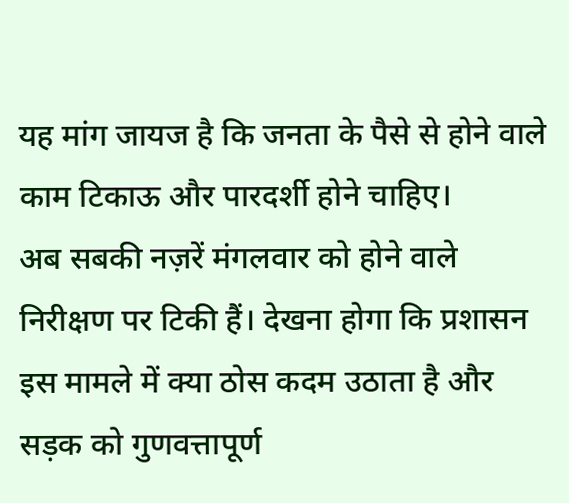यह मांग जायज है कि जनता के पैसे से होने वाले काम टिकाऊ और पारदर्शी होने चाहिए।
अब सबकी नज़रें मंगलवार को होने वाले निरीक्षण पर टिकी हैं। देखना होगा कि प्रशासन इस मामले में क्या ठोस कदम उठाता है और सड़क को गुणवत्तापूर्ण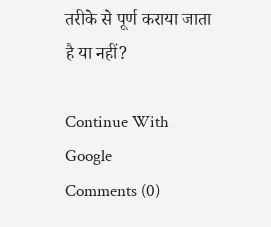तरीके से पूर्ण कराया जाता है या नहीं?

Continue With Google
Comments (0)